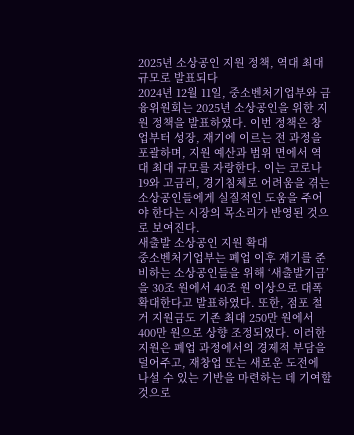2025년 소상공인 지원 정책, 역대 최대 규모로 발표되다
2024년 12월 11일, 중소벤처기업부와 금융위원회는 2025년 소상공인을 위한 지원 정책을 발표하였다. 이번 정책은 창업부터 성장, 재기에 이르는 전 과정을 포괄하며, 지원 예산과 범위 면에서 역대 최대 규모를 자랑한다. 이는 코로나19와 고금리, 경기침체로 어려움을 겪는 소상공인들에게 실질적인 도움을 주어야 한다는 시장의 목소리가 반영된 것으로 보여진다.
새출발 소상공인 지원 확대
중소벤처기업부는 폐업 이후 재기를 준비하는 소상공인들을 위해 ‘새출발기금’을 30조 원에서 40조 원 이상으로 대폭 확대한다고 발표하였다. 또한, 점포 철거 지원금도 기존 최대 250만 원에서 400만 원으로 상향 조정되었다. 이러한 지원은 폐업 과정에서의 경제적 부담을 덜어주고, 재창업 또는 새로운 도전에 나설 수 있는 기반을 마련하는 데 기여할 것으로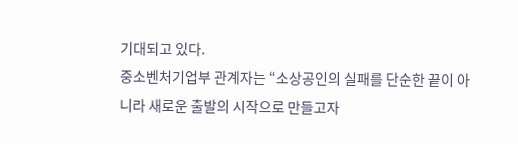기대되고 있다.
중소벤처기업부 관계자는 “소상공인의 실패를 단순한 끝이 아니라 새로운 출발의 시작으로 만들고자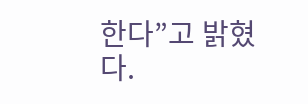한다”고 밝혔다.